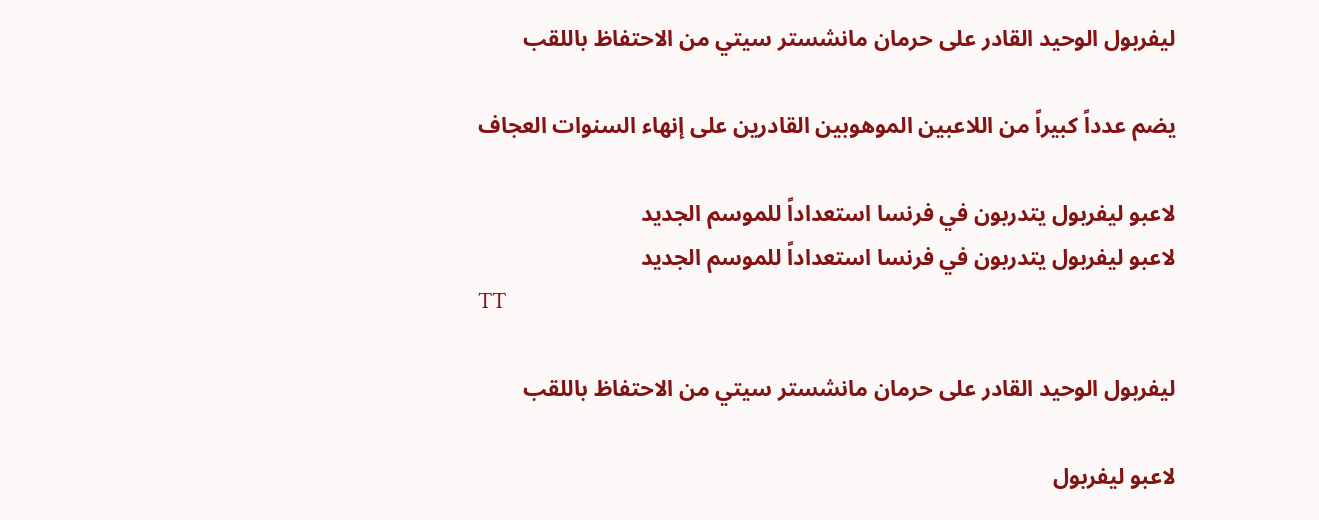ليفربول الوحيد القادر على حرمان مانشستر سيتي من الاحتفاظ باللقب

يضم عدداً كبيراً من اللاعبين الموهوبين القادرين على إنهاء السنوات العجاف

لاعبو ليفربول يتدربون في فرنسا استعداداً للموسم الجديد
لاعبو ليفربول يتدربون في فرنسا استعداداً للموسم الجديد
TT

ليفربول الوحيد القادر على حرمان مانشستر سيتي من الاحتفاظ باللقب

لاعبو ليفربول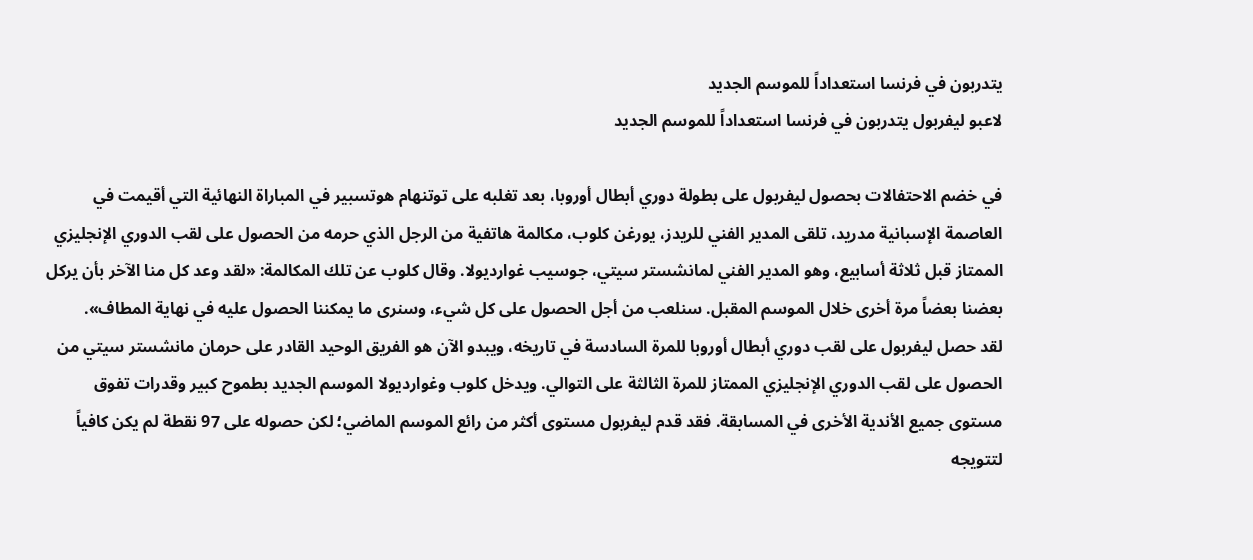يتدربون في فرنسا استعداداً للموسم الجديد
لاعبو ليفربول يتدربون في فرنسا استعداداً للموسم الجديد

في خضم الاحتفالات بحصول ليفربول على بطولة دوري أبطال أوروبا، بعد تغلبه على توتنهام هوتسبير في المباراة النهائية التي أقيمت في العاصمة الإسبانية مدريد، تلقى المدير الفني للريدز، يورغن كلوب، مكالمة هاتفية من الرجل الذي حرمه من الحصول على لقب الدوري الإنجليزي الممتاز قبل ثلاثة أسابيع، وهو المدير الفني لمانشستر سيتي، جوسيب غوارديولا. وقال كلوب عن تلك المكالمة: «لقد وعد كل منا الآخر بأن يركل بعضنا بعضاً مرة أخرى خلال الموسم المقبل. سنلعب من أجل الحصول على كل شيء، وسنرى ما يمكننا الحصول عليه في نهاية المطاف».
لقد حصل ليفربول على لقب دوري أبطال أوروبا للمرة السادسة في تاريخه، ويبدو الآن هو الفريق الوحيد القادر على حرمان مانشستر سيتي من الحصول على لقب الدوري الإنجليزي الممتاز للمرة الثالثة على التوالي. ويدخل كلوب وغوارديولا الموسم الجديد بطموح كبير وقدرات تفوق مستوى جميع الأندية الأخرى في المسابقة. فقد قدم ليفربول مستوى أكثر من رائع الموسم الماضي؛ لكن حصوله على 97 نقطة لم يكن كافياً لتتويجه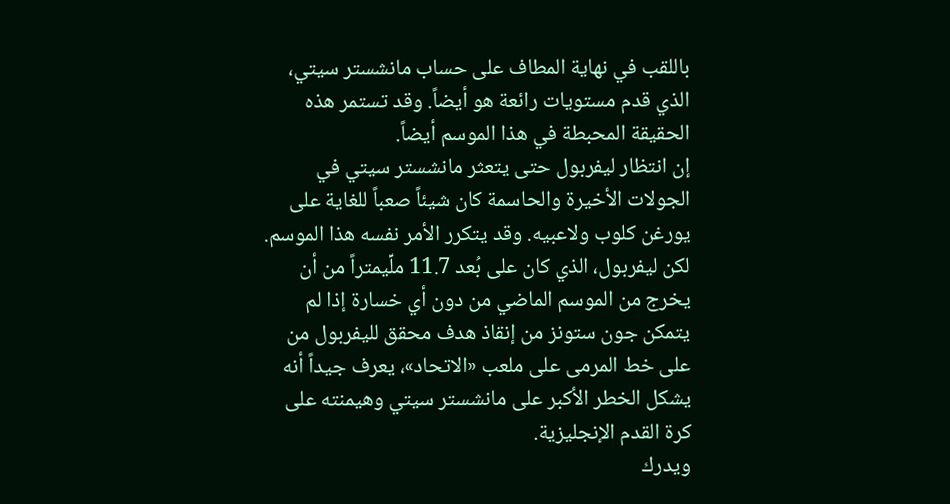باللقب في نهاية المطاف على حساب مانشستر سيتي، الذي قدم مستويات رائعة هو أيضاً. وقد تستمر هذه الحقيقة المحبطة في هذا الموسم أيضاً.
إن انتظار ليفربول حتى يتعثر مانشستر سيتي في الجولات الأخيرة والحاسمة كان شيئاً صعباً للغاية على يورغن كلوب ولاعبيه. وقد يتكرر الأمر نفسه هذا الموسم. لكن ليفربول، الذي كان على بُعد 11.7 ملِّيمتراً من أن يخرج من الموسم الماضي من دون أي خسارة إذا لم يتمكن جون ستونز من إنقاذ هدف محقق لليفربول من على خط المرمى على ملعب «الاتحاد»، يعرف جيداً أنه يشكل الخطر الأكبر على مانشستر سيتي وهيمنته على كرة القدم الإنجليزية.
ويدرك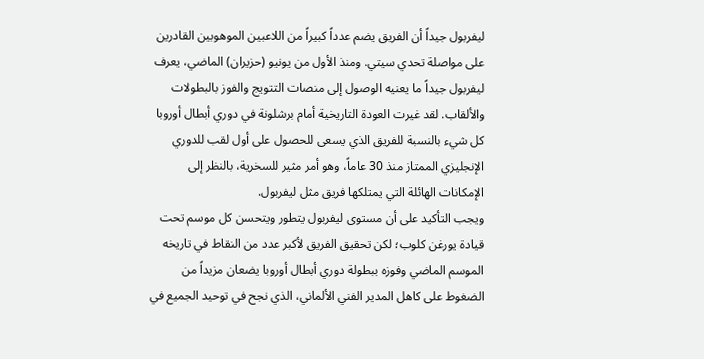ليفربول جيداً أن الفريق يضم عدداً كبيراً من اللاعبين الموهوبين القادرين على مواصلة تحدي سيتي. ومنذ الأول من يونيو (حزيران) الماضي، يعرف ليفربول جيداً ما يعنيه الوصول إلى منصات التتويج والفوز بالبطولات والألقاب. لقد غيرت العودة التاريخية أمام برشلونة في دوري أبطال أوروبا كل شيء بالنسبة للفريق الذي يسعى للحصول على أول لقب للدوري الإنجليزي الممتاز منذ 30 عاماً، وهو أمر مثير للسخرية، بالنظر إلى الإمكانات الهائلة التي يمتلكها فريق مثل ليفربول.
ويجب التأكيد على أن مستوى ليفربول يتطور ويتحسن كل موسم تحت قيادة يورغن كلوب؛ لكن تحقيق الفريق لأكبر عدد من النقاط في تاريخه الموسم الماضي وفوزه ببطولة دوري أبطال أوروبا يضعان مزيداً من الضغوط على كاهل المدير الفني الألماني، الذي نجح في توحيد الجميع في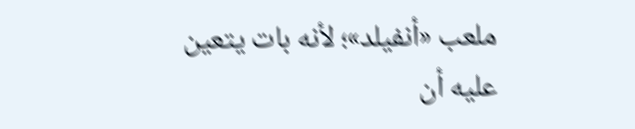ملعب «أنفيلد»؛ لأنه بات يتعين عليه أن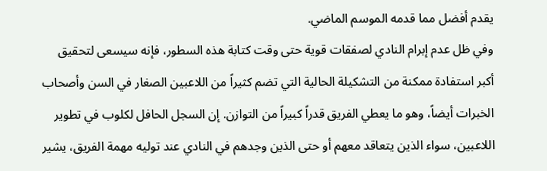يقدم أفضل مما قدمه الموسم الماضي.
وفي ظل عدم إبرام النادي لصفقات قوية حتى وقت كتابة هذه السطور، فإنه سيسعى لتحقيق أكبر استفادة ممكنة من التشكيلة الحالية التي تضم كثيراً من اللاعبين الصغار في السن وأصحاب الخبرات أيضاً، وهو ما يعطي الفريق قدراً كبيراً من التوازن. إن السجل الحافل لكلوب في تطوير اللاعبين، سواء الذين يتعاقد معهم أو حتى الذين وجدهم في النادي عند توليه مهمة الفريق، يشير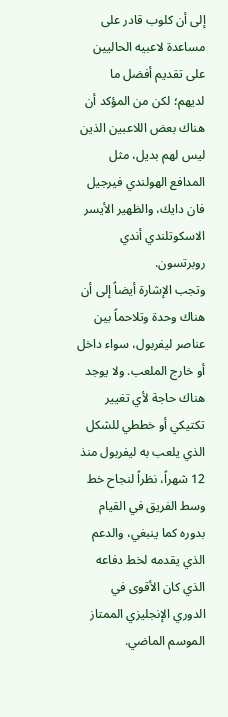إلى أن كلوب قادر على مساعدة لاعبيه الحاليين على تقديم أفضل ما لديهم؛ لكن من المؤكد أن هناك بعض اللاعبين الذين ليس لهم بديل، مثل المدافع الهولندي فيرجيل فان دايك، والظهير الأيسر الاسكوتلندي أندي روبرتسون.
وتجب الإشارة أيضاً إلى أن هناك وحدة وتلاحماً بين عناصر ليفربول، سواء داخل أو خارج الملعب. ولا يوجد هناك حاجة لأي تغيير تكتيكي أو خططي للشكل الذي يلعب به ليفربول منذ 12 شهراً، نظراً لنجاح خط وسط الفريق في القيام بدوره كما ينبغي، والدعم الذي يقدمه لخط دفاعه الذي كان الأقوى في الدوري الإنجليزي الممتاز الموسم الماضي.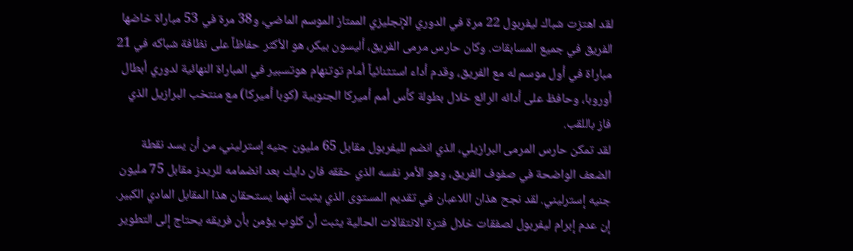لقد اهتزت شباك ليفربول 22 مرة في الدوري الإنجليزي الممتاز الموسم الماضي، و38 مرة في 53 مباراة خاضها الفريق في جميع المسابقات. وكان حارس مرمى الفريق، أليسون بيكر، هو الأكثر حفاظاً على نظافة شباكه في 21 مباراة في أول موسم له مع الفريق، وقدم أداء استثنائياً أمام توتنهام هوتسبير في المباراة النهائية لدوري أبطال أوروبا، وحافظ على أدائه الرائع خلال بطولة كأس أمم أميركا الجنوبية (كوبا أميركا) مع منتخب البرازيل الذي فاز باللقب.
لقد تمكن حارس المرمى البرازيلي، الذي انضم لليفربول مقابل 65 مليون جنيه إسترليني، من أن يسد نقطة الضعف الواضحة في صفوف الفريق، وهو الأمر نفسه الذي حققه فان دايك بعد انضمامه للريدز مقابل 75 مليون جنيه إسترليني. لقد نجح هذان اللاعبان في تقديم المستوى الذي يثبت أنهما يستحقان هذا المقابل المادي الكبير. إن عدم إبرام ليفربول لصفقات خلال فترة الانتقالات الحالية يثبت أن كلوب يؤمن بأن فريقه يحتاج إلى التطوير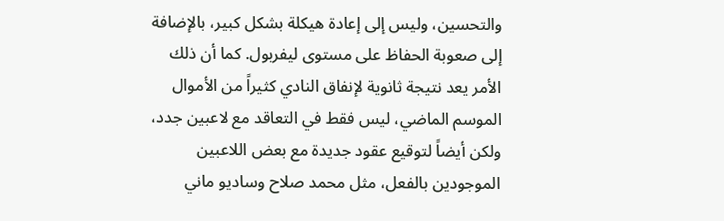والتحسين، وليس إلى إعادة هيكلة بشكل كبير، بالإضافة إلى صعوبة الحفاظ على مستوى ليفربول. كما أن ذلك الأمر يعد نتيجة ثانوية لإنفاق النادي كثيراً من الأموال الموسم الماضي، ليس فقط في التعاقد مع لاعبين جدد، ولكن أيضاً لتوقيع عقود جديدة مع بعض اللاعبين الموجودين بالفعل، مثل محمد صلاح وساديو ماني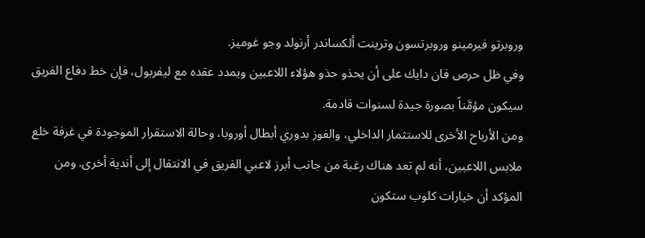وروبرتو فيرمينو وروبرتسون وترينت ألكساندر أرنولد وجو غوميز.
وفي ظل حرص فان دايك على أن يحذو حذو هؤلاء اللاعبين ويمدد عقده مع ليفربول، فإن خط دفاع الفريق سيكون مؤمَّناً بصورة جيدة لسنوات قادمة.
ومن الأرباح الأخرى للاستثمار الداخلي، والفوز بدوري أبطال أوروبا، وحالة الاستقرار الموجودة في غرفة خلع ملابس اللاعبين، أنه لم تعد هناك رغبة من جانب أبرز لاعبي الفريق في الانتقال إلى أندية أخرى. ومن المؤكد أن خيارات كلوب ستكون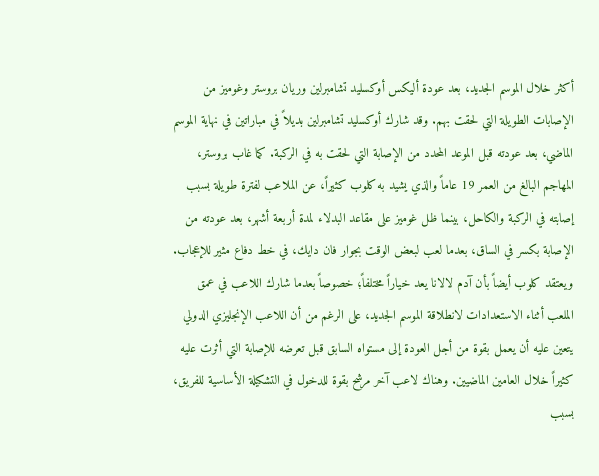أكثر خلال الموسم الجديد، بعد عودة أليكس أوكسليد تشامبرلين وريان بروستر وغوميز من الإصابات الطويلة التي لحقت بهم. وقد شارك أوكسليد تشامبرلين بديلاً في مباراتين في نهاية الموسم الماضي، بعد عودته قبل الموعد المحدد من الإصابة التي لحقت به في الركبة. كما غاب بروستر، المهاجم البالغ من العمر 19 عاماً والذي يشيد به كلوب كثيراً، عن الملاعب لفترة طويلة بسبب إصابته في الركبة والكاحل، بينما ظل غوميز على مقاعد البدلاء لمدة أربعة أشهر، بعد عودته من الإصابة بكسر في الساق، بعدما لعب لبعض الوقت بجوار فان دايك، في خط دفاع مثير للإعجاب.
ويعتقد كلوب أيضاً بأن آدم لالانا يعد خياراً مختلفاً؛ خصوصاً بعدما شارك اللاعب في عمق الملعب أثناء الاستعدادات لانطلاقة الموسم الجديد، على الرغم من أن اللاعب الإنجليزي الدولي يتعين عليه أن يعمل بقوة من أجل العودة إلى مستواه السابق قبل تعرضه للإصابة التي أثرت عليه كثيراً خلال العامين الماضيين. وهناك لاعب آخر مرشح بقوة للدخول في التشكيلة الأساسية للفريق، بسبب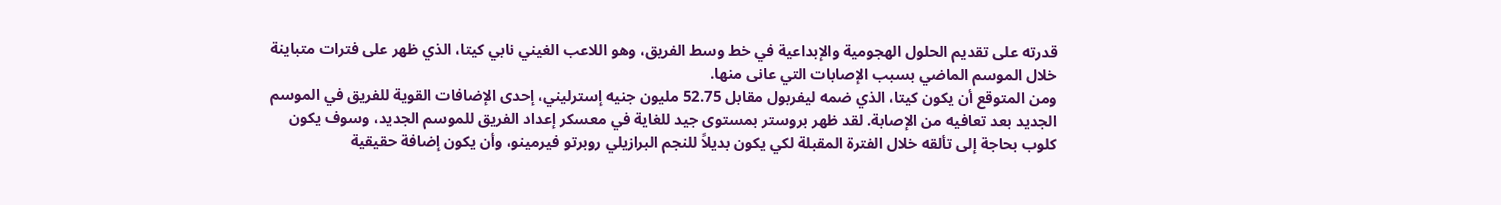قدرته على تقديم الحلول الهجومية والإبداعية في خط وسط الفريق، وهو اللاعب الغيني نابي كيتا، الذي ظهر على فترات متباينة خلال الموسم الماضي بسبب الإصابات التي عانى منها.
ومن المتوقع أن يكون كيتا، الذي ضمه ليفربول مقابل 52.75 مليون جنيه إسترليني، إحدى الإضافات القوية للفريق في الموسم الجديد بعد تعافيه من الإصابة. لقد ظهر بروستر بمستوى جيد للغاية في معسكر إعداد الفريق للموسم الجديد، وسوف يكون كلوب بحاجة إلى تألقه خلال الفترة المقبلة لكي يكون بديلاً للنجم البرازيلي روبرتو فيرمينو، وأن يكون إضافة حقيقية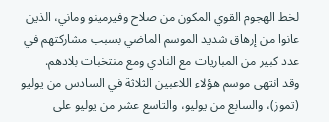لخط الهجوم القوي المكون من صلاح وفيرمينو وماني، الذين عانوا من إرهاق شديد الموسم الماضي بسبب مشاركتهم في عدد كبير من المباريات مع النادي ومع منتخبات بلادهم.
وقد انتهى موسم هؤلاء اللاعبين الثلاثة في السادس من يوليو (تموز)، والسابع من يوليو، والتاسع عشر من يوليو على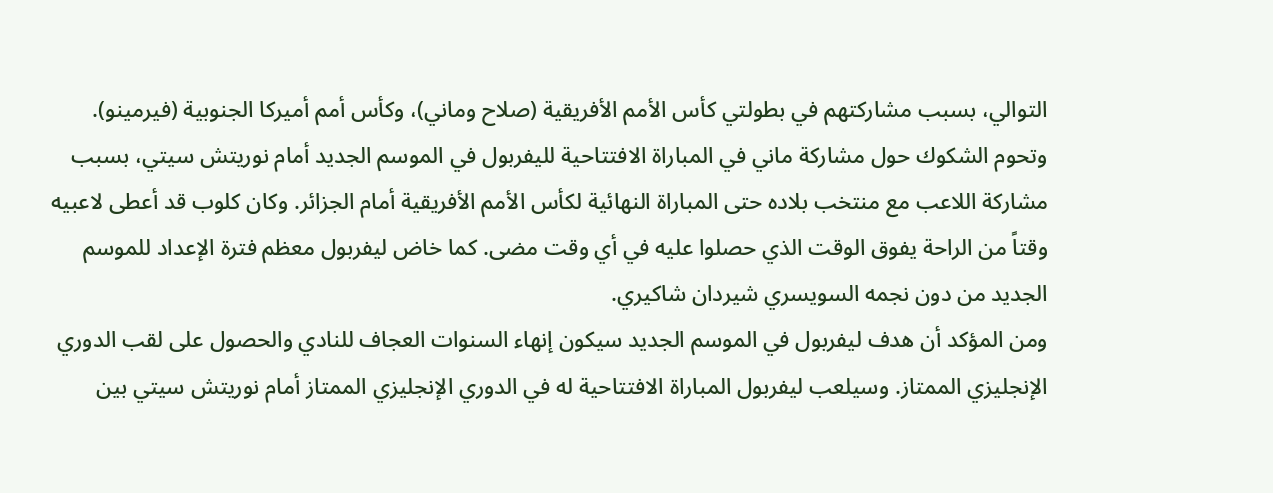التوالي، بسبب مشاركتهم في بطولتي كأس الأمم الأفريقية (صلاح وماني)، وكأس أمم أميركا الجنوبية (فيرمينو). وتحوم الشكوك حول مشاركة ماني في المباراة الافتتاحية لليفربول في الموسم الجديد أمام نوريتش سيتي، بسبب مشاركة اللاعب مع منتخب بلاده حتى المباراة النهائية لكأس الأمم الأفريقية أمام الجزائر. وكان كلوب قد أعطى لاعبيه وقتاً من الراحة يفوق الوقت الذي حصلوا عليه في أي وقت مضى. كما خاض ليفربول معظم فترة الإعداد للموسم الجديد من دون نجمه السويسري شيردان شاكيري.
ومن المؤكد أن هدف ليفربول في الموسم الجديد سيكون إنهاء السنوات العجاف للنادي والحصول على لقب الدوري الإنجليزي الممتاز. وسيلعب ليفربول المباراة الافتتاحية له في الدوري الإنجليزي الممتاز أمام نوريتش سيتي بين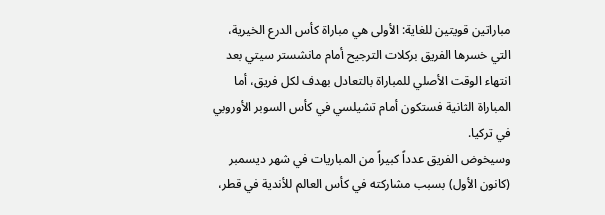مباراتين قويتين للغاية: الأولى هي مباراة كأس الدرع الخيرية، التي خسرها الفريق بركلات الترجيح أمام مانشستر سيتي بعد انتهاء الوقت الأصلي للمباراة بالتعادل بهدف لكل فريق، أما المباراة الثانية فستكون أمام تشيلسي في كأس السوبر الأوروبي في تركيا.
وسيخوض الفريق عدداً كبيراً من المباريات في شهر ديسمبر (كانون الأول) بسبب مشاركته في كأس العالم للأندية في قطر،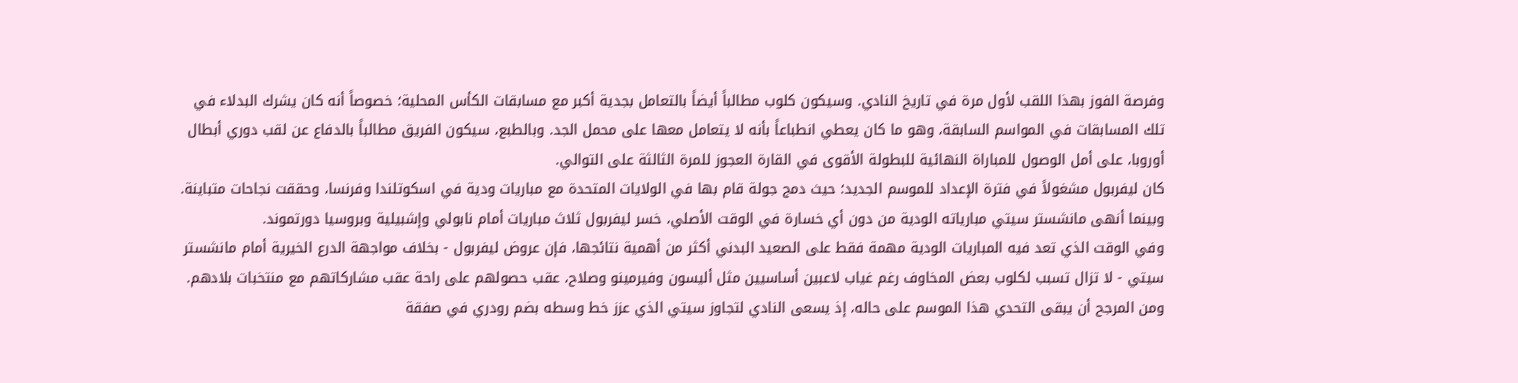وفرصة الفوز بهذا اللقب لأول مرة في تاريخ النادي. وسيكون كلوب مطالباً أيضاً بالتعامل بجدية أكبر مع مسابقات الكأس المحلية؛ خصوصاً أنه كان يشرك البدلاء في تلك المسابقات في المواسم السابقة، وهو ما كان يعطي انطباعاً بأنه لا يتعامل معها على محمل الجد. وبالطبع، سيكون الفريق مطالباً بالدفاع عن لقب دوري أبطال أوروبا، على أمل الوصول للمباراة النهائية للبطولة الأقوى في القارة العجوز للمرة الثالثة على التوالي.
كان ليفربول مشغولاً في فترة الإعداد للموسم الجديد؛ حيث دمج جولة قام بها في الولايات المتحدة مع مباريات ودية في اسكوتلندا وفرنسا، وحققت نجاحات متباينة. وبينما أنهى مانشستر سيتي مبارياته الودية من دون أي خسارة في الوقت الأصلي، خسر ليفربول ثلاث مباريات أمام نابولي وإشبيلية وبروسيا دورتموند.
وفي الوقت الذي تعد فيه المباريات الودية مهمة فقط على الصعيد البدني أكثر من أهمية نتائجها، فإن عروض ليفربول - بخلاف مواجهة الدرع الخيرية أمام مانشستر سيتي - لا تزال تسبب لكلوب بعض المخاوف رغم غياب لاعبين أساسيين مثل أليسون وفيرمينو وصلاح، عقب حصولهم على راحة عقب مشاركاتهم مع منتخبات بلادهم.
ومن المرجح أن يبقى التحدي هذا الموسم على حاله، إذ يسعى النادي لتجاوز سيتي الذي عزز خط وسطه بضم رودري في صفقة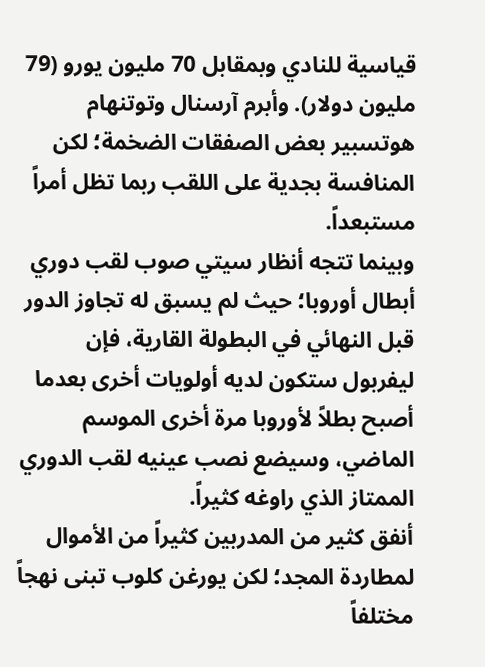قياسية للنادي وبمقابل 70 مليون يورو (79 مليون دولار). وأبرم آرسنال وتوتنهام هوتسبير بعض الصفقات الضخمة؛ لكن المنافسة بجدية على اللقب ربما تظل أمراً مستبعداً.
وبينما تتجه أنظار سيتي صوب لقب دوري أبطال أوروبا؛ حيث لم يسبق له تجاوز الدور قبل النهائي في البطولة القارية، فإن ليفربول ستكون لديه أولويات أخرى بعدما أصبح بطلاً لأوروبا مرة أخرى الموسم الماضي، وسيضع نصب عينيه لقب الدوري الممتاز الذي راوغه كثيراً.
أنفق كثير من المدربين كثيراً من الأموال لمطاردة المجد؛ لكن يورغن كلوب تبنى نهجاً مختلفاً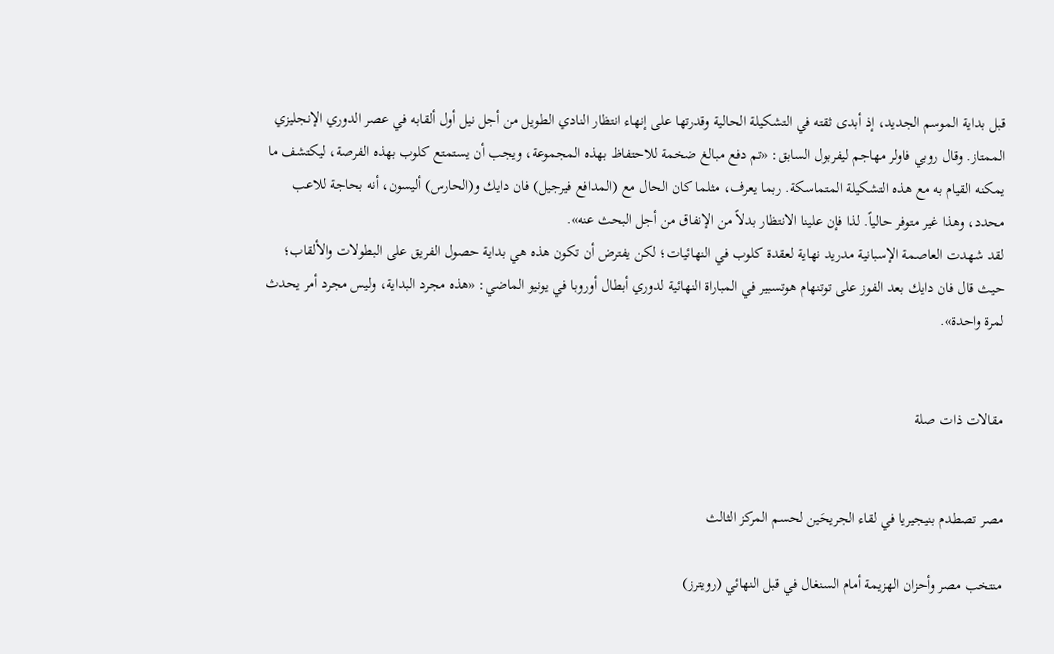قبل بداية الموسم الجديد، إذ أبدى ثقته في التشكيلة الحالية وقدرتها على إنهاء انتظار النادي الطويل من أجل نيل أول ألقابه في عصر الدوري الإنجليزي الممتاز. وقال روبي فاولر مهاجم ليفربول السابق: «تم دفع مبالغ ضخمة للاحتفاظ بهذه المجموعة، ويجب أن يستمتع كلوب بهذه الفرصة، ليكتشف ما يمكنه القيام به مع هذه التشكيلة المتماسكة. ربما يعرف، مثلما كان الحال مع (المدافع فيرجيل) فان دايك و(الحارس) أليسون، أنه بحاجة للاعب محدد، وهذا غير متوفر حالياً. لذا فإن علينا الانتظار بدلاً من الإنفاق من أجل البحث عنه».
لقد شهدت العاصمة الإسبانية مدريد نهاية لعقدة كلوب في النهائيات؛ لكن يفترض أن تكون هذه هي بداية حصول الفريق على البطولات والألقاب؛ حيث قال فان دايك بعد الفوز على توتنهام هوتسبير في المباراة النهائية لدوري أبطال أوروبا في يونيو الماضي: «هذه مجرد البداية، وليس مجرد أمر يحدث لمرة واحدة».


مقالات ذات صلة


مصر تصطدم بنيجيريا في لقاء الجريحَين لحسم المركز الثالث

منتخب مصر وأحزان الهزيمة أمام السنغال في قبل النهائي (رويترز)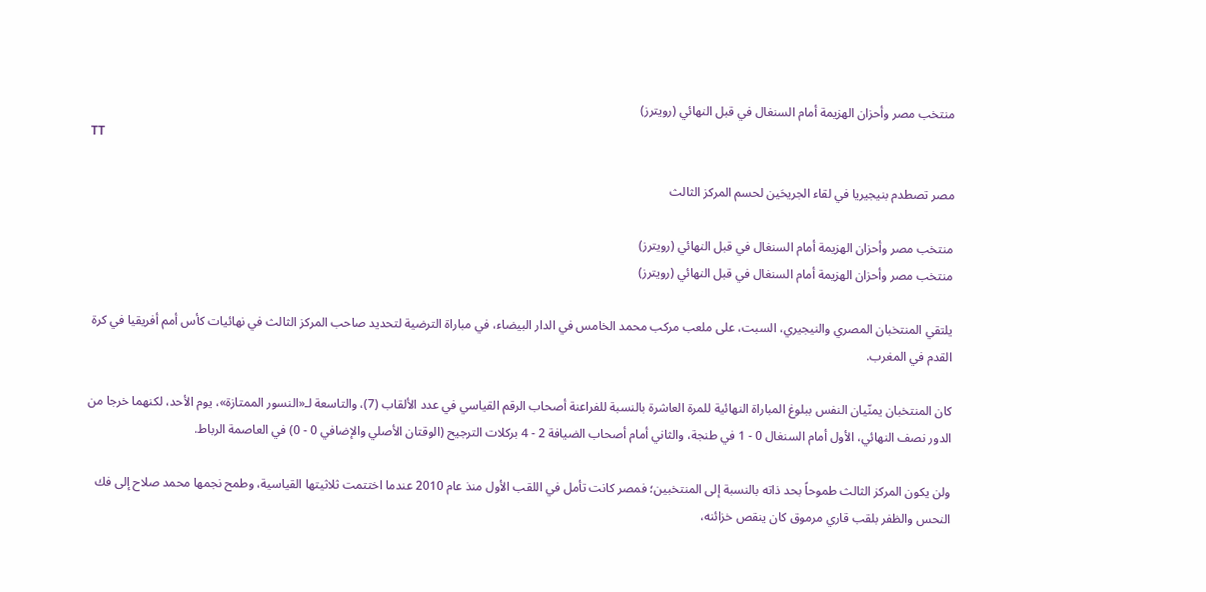منتخب مصر وأحزان الهزيمة أمام السنغال في قبل النهائي (رويترز)
TT

مصر تصطدم بنيجيريا في لقاء الجريحَين لحسم المركز الثالث

منتخب مصر وأحزان الهزيمة أمام السنغال في قبل النهائي (رويترز)
منتخب مصر وأحزان الهزيمة أمام السنغال في قبل النهائي (رويترز)

يلتقي المنتخبان المصري والنيجيري، السبت، على ملعب مركب محمد الخامس في الدار البيضاء، في مباراة الترضية لتحديد صاحب المركز الثالث في نهائيات كأس أمم أفريقيا في كرة القدم في المغرب.

كان المنتخبان يمنّيان النفس ببلوغ المباراة النهائية للمرة العاشرة بالنسبة للفراعنة أصحاب الرقم القياسي في عدد الألقاب (7)، والتاسعة لـ«النسور الممتازة»، يوم الأحد، لكنهما خرجا من الدور نصف النهائي، الأول أمام السنغال 0 - 1 في طنجة، والثاني أمام أصحاب الضيافة 2 - 4 بركلات الترجيح (الوقتان الأصلي والإضافي 0 - 0) في العاصمة الرباط.

ولن يكون المركز الثالث طموحاً بحد ذاته بالنسبة إلى المنتخبين؛ فمصر كانت تأمل في اللقب الأول منذ عام 2010 عندما اختتمت ثلاثيتها القياسية، وطمح نجمها محمد صلاح إلى فك النحس والظفر بلقب قاري مرموق كان ينقص خزائنه،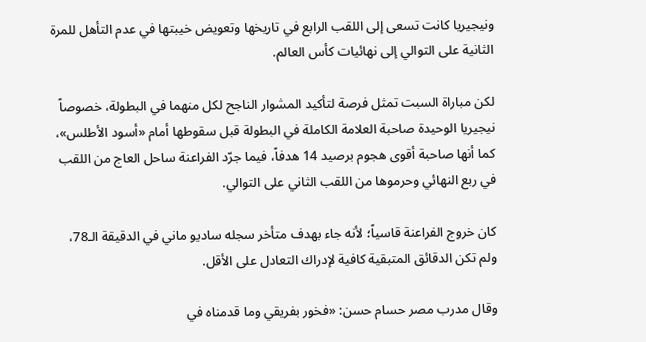ونيجيريا كانت تسعى إلى اللقب الرابع في تاريخها وتعويض خيبتها في عدم التأهل للمرة الثانية على التوالي إلى نهائيات كأس العالم.

لكن مباراة السبت تمثل فرصة لتأكيد المشوار الناجح لكل منهما في البطولة، خصوصاً نيجيريا الوحيدة صاحبة العلامة الكاملة في البطولة قبل سقوطها أمام «أسود الأطلس»، كما أنها صاحبة أقوى هجوم برصيد 14 هدفاً، فيما جرّد الفراعنة ساحل العاج من اللقب في ربع النهائي وحرموها من اللقب الثاني على التوالي.

كان خروج الفراعنة قاسياً؛ لأنه جاء بهدف متأخر سجله ساديو ماني في الدقيقة الـ78، ولم تكن الدقائق المتبقية كافية لإدراك التعادل على الأقل.

وقال مدرب مصر حسام حسن: «فخور بفريقي وما قدمناه في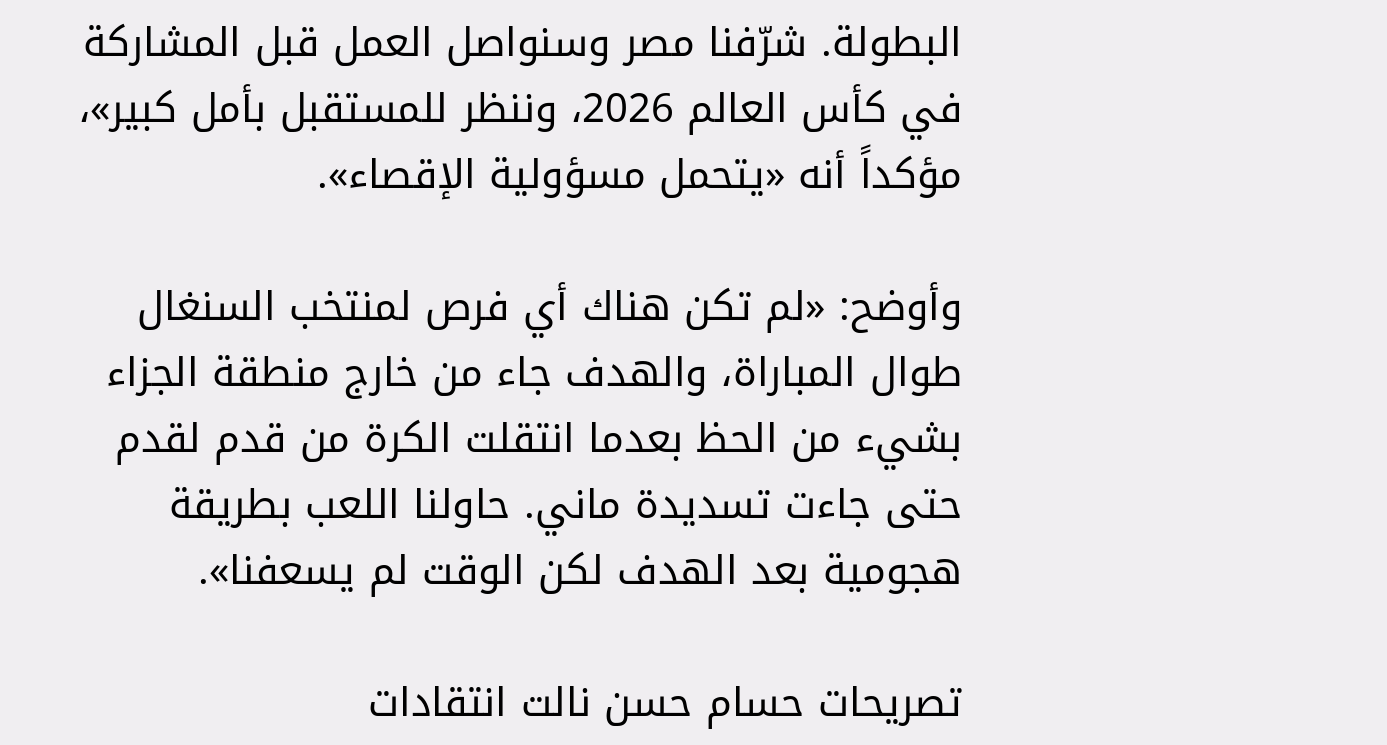البطولة. شرّفنا مصر وسنواصل العمل قبل المشاركة في كأس العالم 2026، وننظر للمستقبل بأمل كبير»، مؤكداً أنه «يتحمل مسؤولية الإقصاء».

وأوضح: «لم تكن هناك أي فرص لمنتخب السنغال طوال المباراة، والهدف جاء من خارج منطقة الجزاء بشيء من الحظ بعدما انتقلت الكرة من قدم لقدم حتى جاءت تسديدة ماني. حاولنا اللعب بطريقة هجومية بعد الهدف لكن الوقت لم يسعفنا».

تصريحات حسام حسن نالت انتقادات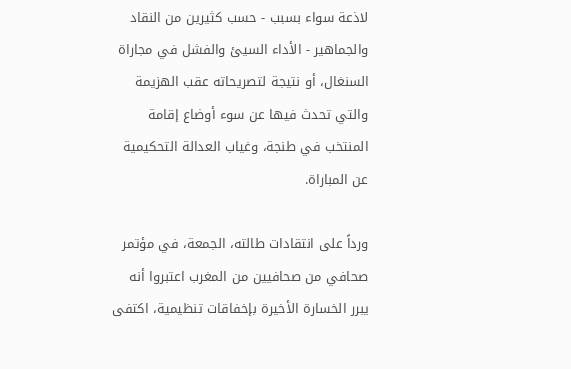لاذعة سواء بسبب - حسب كثيرين من النقاد والجماهير - الأداء السيئ والفشل في مجاراة السنغال، أو نتيجة لتصريحاته عقب الهزيمة والتي تحدث فيها عن سوء أوضاع إقامة المنتخب في طنجة، وغياب العدالة التحكيمية عن المباراة.

ورداً على انتقادات طالته، الجمعة، في مؤتمر صحافي من صحافيين من المغرب اعتبروا أنه يبرر الخسارة الأخيرة بإخفاقات تنظيمية، اكتفى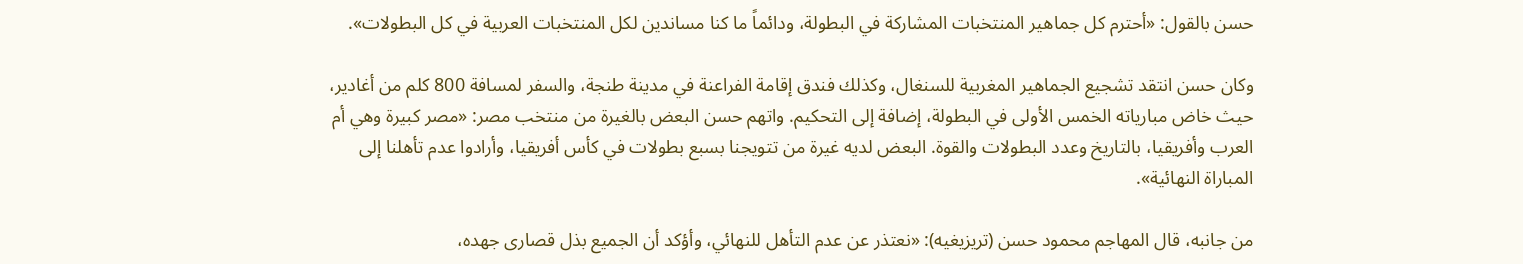حسن بالقول: «أحترم كل جماهير المنتخبات المشاركة في البطولة، ودائماً ما كنا مساندين لكل المنتخبات العربية في كل البطولات».

وكان حسن انتقد تشجيع الجماهير المغربية للسنغال، وكذلك فندق إقامة الفراعنة في مدينة طنجة، والسفر لمسافة 800 كلم من أغادير، حيث خاض مبارياته الخمس الأولى في البطولة، إضافة إلى التحكيم. واتهم حسن البعض بالغيرة من منتخب مصر: «مصر كبيرة وهي أم العرب وأفريقيا، بالتاريخ وعدد البطولات والقوة. البعض لديه غيرة من تتويجنا بسبع بطولات في كأس أفريقيا، وأرادوا عدم تأهلنا إلى المباراة النهائية».

من جانبه، قال المهاجم محمود حسن (تريزيغيه): «نعتذر عن عدم التأهل للنهائي، وأؤكد أن الجميع بذل قصارى جهده،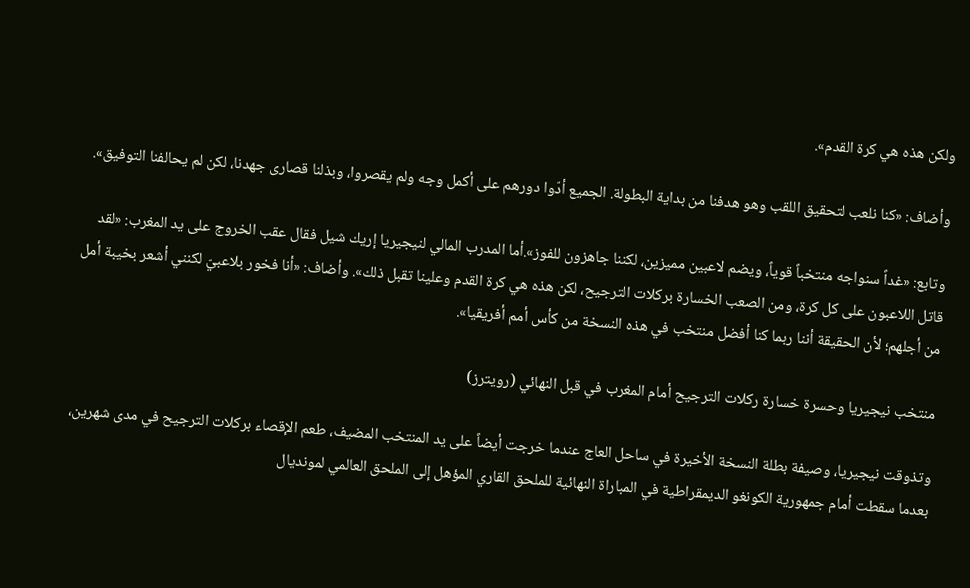ولكن هذه هي كرة القدم».

وأضاف: «كنا نلعب لتحقيق اللقب وهو هدفنا من بداية البطولة. الجميع أدّوا دورهم على أكمل وجه ولم يقصروا، وبذلنا قصارى جهدنا، لكن لم يحالفنا التوفيق».

وتابع: «غداً سنواجه منتخباً قوياً، ويضم لاعبين مميزين، لكننا جاهزون للفوز».أما المدرب المالي لنيجيريا إريك شيل فقال عقب الخروج على يد المغرب: «لقد قاتل اللاعبون على كل كرة، ومن الصعب الخسارة بركلات الترجيح، لكن هذه هي كرة القدم وعلينا تقبل ذلك». وأضاف: «أنا فخور بلاعبيّ لكنني أشعر بخيبة أمل من أجلهم؛ لأن الحقيقة أننا ربما كنا أفضل منتخب في هذه النسخة من كأس أمم أفريقيا».

منتخب نيجيريا وحسرة خسارة ركلات الترجيح أمام المغرب في قبل النهائي (رويترز)

وتذوقت نيجيريا، وصيفة بطلة النسخة الأخيرة في ساحل العاج عندما خرجت أيضاً على يد المنتخب المضيف، طعم الإقصاء بركلات الترجيح في مدى شهرين، بعدما سقطت أمام جمهورية الكونغو الديمقراطية في المباراة النهائية للملحق القاري المؤهل إلى الملحق العالمي لمونديال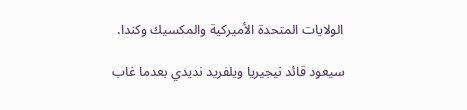الولايات المتحدة الأميركية والمكسيك وكندا.

سيعود قائد نيجيريا ويلفريد نديدي بعدما غاب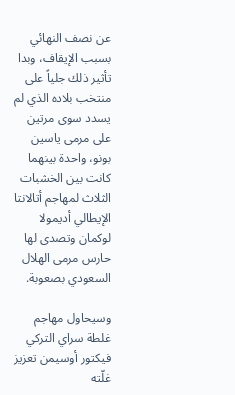عن نصف النهائي بسبب الإيقاف، وبدا تأثير ذلك جلياً على منتخب بلاده الذي لم يسدد سوى مرتين على مرمى ياسين بونو، واحدة بينهما كانت بين الخشبات الثلاث لمهاجم أتالانتا الإيطالي أديمولا لوكمان وتصدى لها حارس مرمى الهلال السعودي بصعوبة.

وسيحاول مهاجم غلطة سراي التركي فيكتور أوسيمن تعزيز غلّته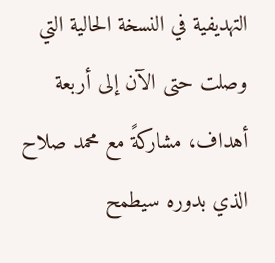التهديفية في النسخة الحالية التي وصلت حتى الآن إلى أربعة أهداف، مشاركةً مع محمد صلاح الذي بدوره سيطمح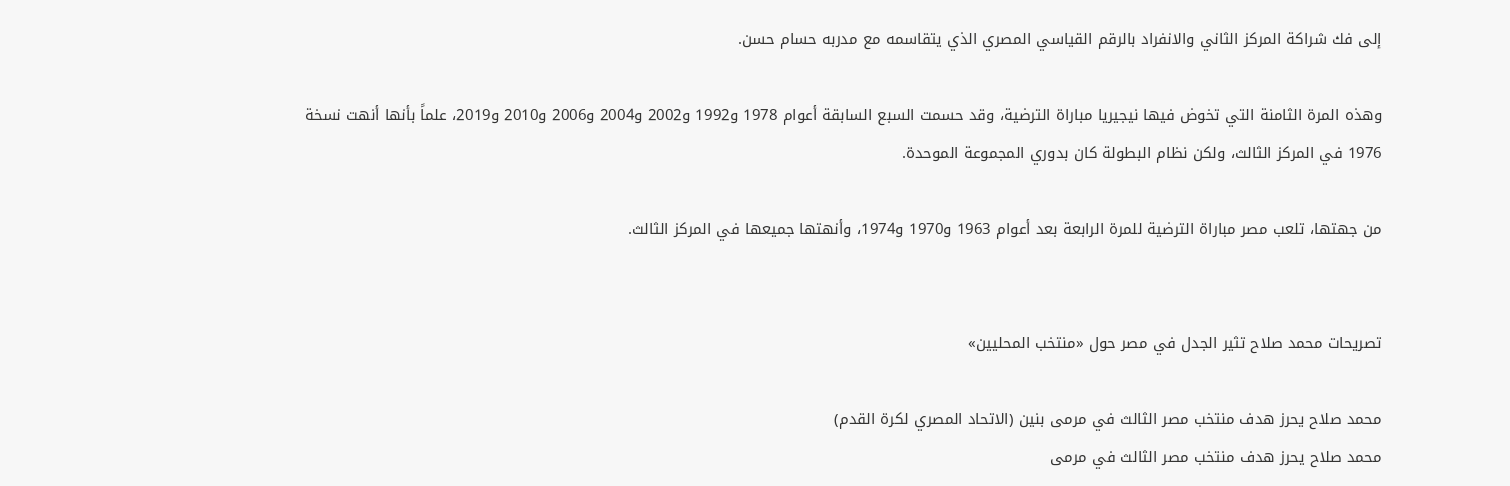إلى فك شراكة المركز الثاني والانفراد بالرقم القياسي المصري الذي يتقاسمه مع مدربه حسام حسن.

وهذه المرة الثامنة التي تخوض فيها نيجيريا مباراة الترضية، وقد حسمت السبع السابقة أعوام 1978 و1992 و2002 و2004 و2006 و2010 و2019، علماً بأنها أنهت نسخة 1976 في المركز الثالث، ولكن نظام البطولة كان بدوري المجموعة الموحدة.

من جهتها، تلعب مصر مباراة الترضية للمرة الرابعة بعد أعوام 1963 و1970 و1974، وأنهتها جميعها في المركز الثالث.


تصريحات محمد صلاح تثير الجدل في مصر حول «منتخب المحليين»

محمد صلاح يحرز هدف منتخب مصر الثالث في مرمى بنين (الاتحاد المصري لكرة القدم)
محمد صلاح يحرز هدف منتخب مصر الثالث في مرمى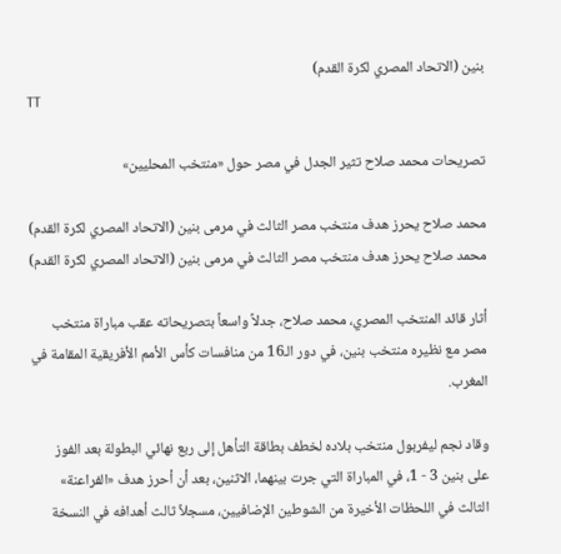بنين (الاتحاد المصري لكرة القدم)
TT

تصريحات محمد صلاح تثير الجدل في مصر حول «منتخب المحليين»

محمد صلاح يحرز هدف منتخب مصر الثالث في مرمى بنين (الاتحاد المصري لكرة القدم)
محمد صلاح يحرز هدف منتخب مصر الثالث في مرمى بنين (الاتحاد المصري لكرة القدم)

أثار قائد المنتخب المصري، محمد صلاح، جدلاً واسعاً بتصريحاته عقب مباراة منتخب مصر مع نظيره منتخب بنين، في دور الـ16 من منافسات كأس الأمم الأفريقية المقامة في المغرب.

وقاد نجم ليفربول منتخب بلاده لخطف بطاقة التأهل إلى ربع نهائي البطولة بعد الفوز على بنين 3 - 1، في المباراة التي جرت بينهما، الاثنين، بعد أن أحرز هدف «الفراعنة» الثالث في اللحظات الأخيرة من الشوطين الإضافيين، مسجلاً ثالث أهدافه في النسخة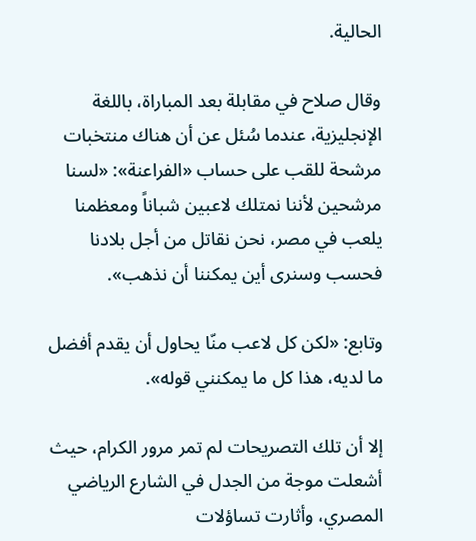الحالية.

وقال صلاح في مقابلة بعد المباراة، باللغة الإنجليزية، عندما سُئل عن أن هناك منتخبات مرشحة للقب على حساب «الفراعنة»: «لسنا مرشحين لأننا نمتلك لاعبين شباناً ومعظمنا يلعب في مصر، نحن نقاتل من أجل بلادنا فحسب وسنرى أين يمكننا أن نذهب».

وتابع: «لكن كل لاعب منّا يحاول أن يقدم أفضل ما لديه، هذا كل ما يمكنني قوله».

إلا أن تلك التصريحات لم تمر مرور الكرام، حيث أشعلت موجة من الجدل في الشارع الرياضي المصري، وأثارت تساؤلات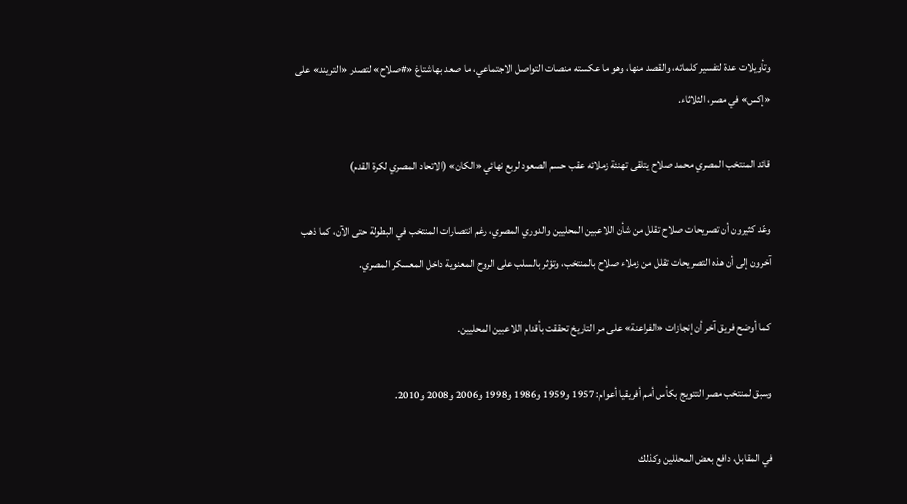وتأويلات عدة لتفسير كلماته، والقصد منها، وهو ما عكسته منصات التواصل الاجتماعي، ما صعد بهاشتاغ «#صلاح» لتصدر «التريند» على «إكس» في مصر، الثلاثاء.

قائد المنتخب المصري محمد صلاح يتلقى تهنئة زملائه عقب حسم الصعود لربع نهائي «الكان» (الاتحاد المصري لكرة القدم)

وعّد كثيرون أن تصريحات صلاح تقلل من شأن اللاعبين المحليين والدوري المصري، رغم انتصارات المنتخب في البطولة حتى الآن، كما ذهب آخرون إلى أن هذه التصريحات تقلل من زملاء صلاح بالمنتخب، وتؤثر بالسلب على الروح المعنوية داخل المعسكر المصري.

كما أوضح فريق آخر أن إنجازات «الفراعنة» على مر التاريخ تحققت بأقدام اللاعبين المحليين.

وسبق لمنتخب مصر التتويج بكأس أمم أفريقيا أعوام: 1957 و1959 و1986 و1998 و2006 و2008 و2010.

في المقابل، دافع بعض المحللين وكذلك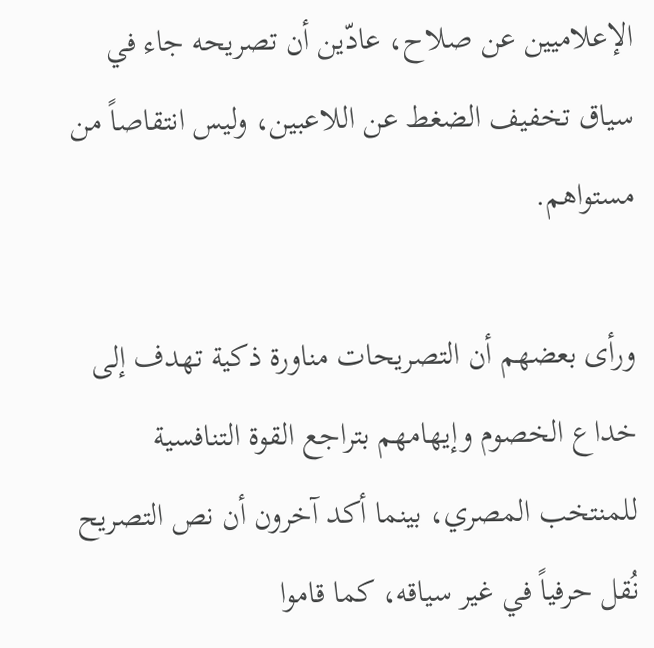الإعلاميين عن صلاح، عادّين أن تصريحه جاء في سياق تخفيف الضغط عن اللاعبين، وليس انتقاصاً من مستواهم.

ورأى بعضهم أن التصريحات مناورة ذكية تهدف إلى خداع الخصوم وإيهامهم بتراجع القوة التنافسية للمنتخب المصري، بينما أكد آخرون أن نص التصريح نُقل حرفياً في غير سياقه، كما قاموا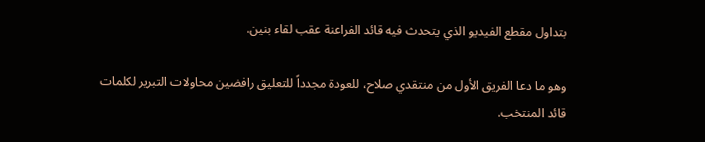بتداول مقطع الفيديو الذي يتحدث فيه قائد الفراعنة عقب لقاء بنين.

وهو ما دعا الفريق الأول من منتقدي صلاح، للعودة مجدداً للتعليق رافضين محاولات التبرير لكلمات قائد المنتخب.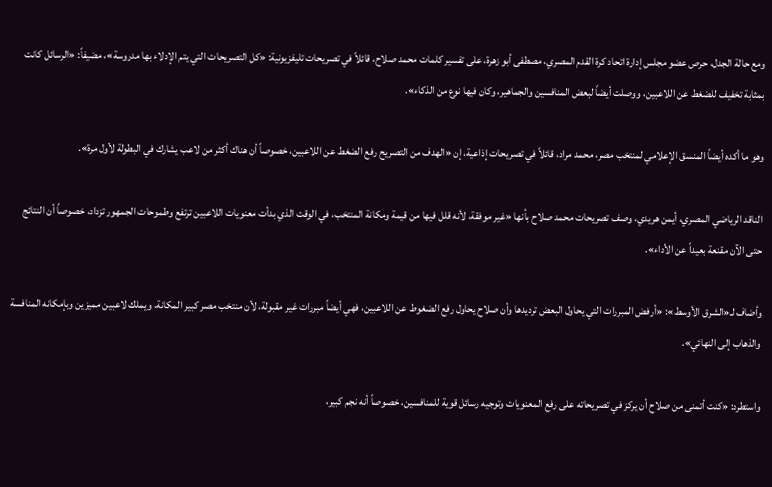ومع حالة الجدل، حرص عضو مجلس إدارة اتحاد كرة القدم المصري، مصطفى أبو زهرة، على تفسير كلمات محمد صلاح، قائلاً في تصريحات تليفزيونية: «كل التصريحات التي يتم الإدلاء بها مدروسة»، مضيفاً: «الرسائل كانت بمثابة تخفيف للضغط عن اللاعبين، ووصلت أيضاً لبعض المنافسين والجماهير، وكان فيها نوع من الذكاء».

وهو ما أكده أيضاً المنسق الإعلامي لمنتخب مصر، محمد مراد، قائلاً في تصريحات إذاعية، إن «الهدف من التصريح رفع الضغط عن اللاعبين، خصوصاً أن هناك أكثر من لاعب يشارك في البطولة لأول مرة».

الناقد الرياضي المصري، أيمن هريدي، وصف تصريحات محمد صلاح بأنها «غير موفقة، لأنه قلل فيها من قيمة ومكانة المنتخب، في الوقت الذي بدأت معنويات اللاعبين ترتفع وطموحات الجمهور تزداد، خصوصاً أن النتائج حتى الآن مقنعة بعيداً عن الأداء».

وأضاف لـ«الشرق الأوسط»: «أرفض المبررات التي يحاول البعض ترديدها وأن صلاح يحاول رفع الضغوط عن اللاعبين، فهي أيضاً مبررات غير مقبولة، لأن منتخب مصر كبير المكانة، ويملك لاعبين مميزين وبإمكانه المنافسة والذهاب إلى النهائي».

واستطرد: «كنت أتمنى من صلاح أن يركز في تصريحاته على رفع المعنويات وتوجيه رسائل قوية للمنافسين، خصوصاً أنه نجم كبير،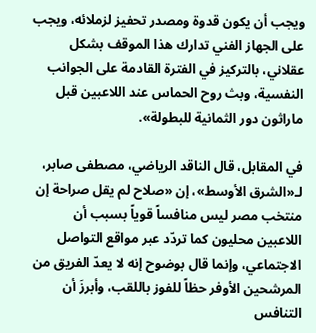ويجب أن يكون قدوة ومصدر تحفيز لزملائه، ويجب على الجهاز الفني تدارك هذا الموقف بشكل عقلاني، بالتركيز في الفترة القادمة على الجوانب النفسية، وبث روح الحماس عند اللاعبين قبل ماراثون دور الثمانية للبطولة».

في المقابل، قال الناقد الرياضي، مصطفى صابر، لـ«الشرق الأوسط»، إن «صلاح لم يقل صراحة إن منتخب مصر ليس منافساً قوياً بسبب أن اللاعبين محليون كما تردّد عبر مواقع التواصل الاجتماعي، وإنما قال بوضوح إنه لا يعدّ الفريق من المرشحين الأوفر حظاً للفوز باللقب، وأبرزَ أن التنافس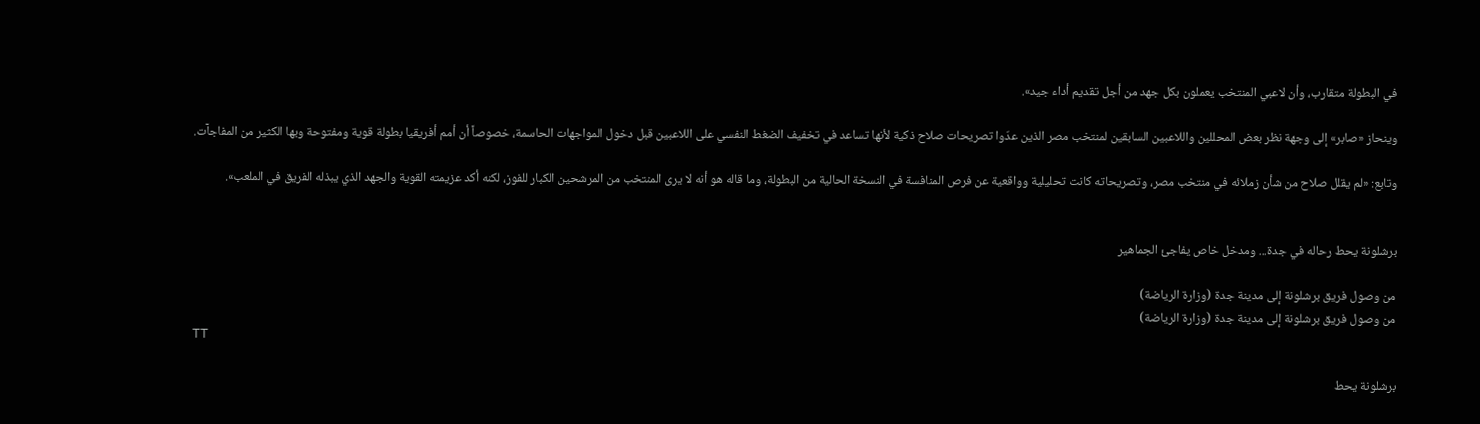في البطولة متقارب، وأن لاعبي المنتخب يعملون بكل جهد من أجل تقديم أداء جيد».

وينحاز «صابر» إلى وجهة نظر بعض المحللين واللاعبين السابقين لمنتخب مصر الذين عدّوا تصريحات صلاح ذكية لأنها تساعد في تخفيف الضغط النفسي على اللاعبين قبل دخول المواجهات الحاسمة، خصوصاً أن أمم أفريقيا بطولة قوية ومفتوحة وبها الكثير من المفاجآت.

وتابع: «لم يقلل صلاح من شأن زملائه في منتخب مصر، وتصريحاته كانت تحليلية وواقعية عن فرص المنافسة في النسخة الحالية من البطولة، وما قاله هو أنه لا يرى المنتخب من المرشحين الكبار للفوز، لكنه أكد عزيمته القوية والجهد الذي يبذله الفريق في الملعب».


برشلونة يحط رحاله في جدة... ومدخل خاص يفاجئ الجماهير

من وصول فريق برشلونة إلى مدينة جدة (وزارة الرياضة)
من وصول فريق برشلونة إلى مدينة جدة (وزارة الرياضة)
TT

برشلونة يحط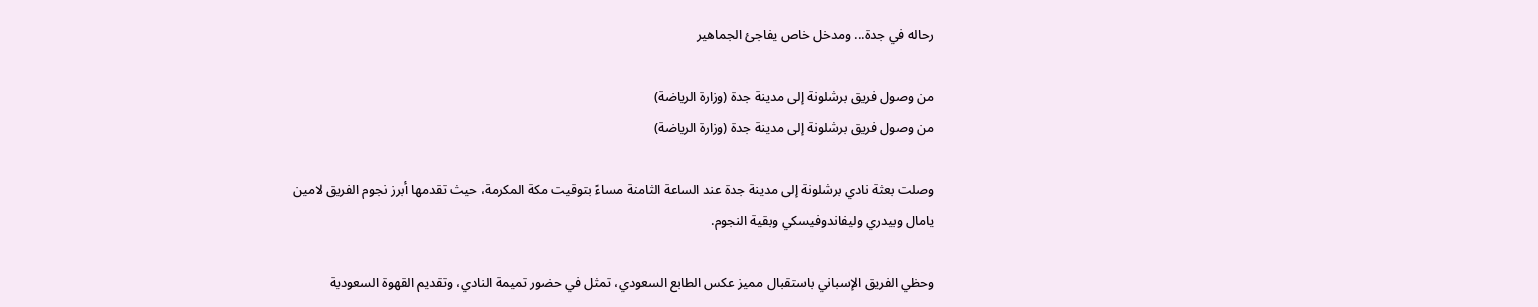رحاله في جدة... ومدخل خاص يفاجئ الجماهير

من وصول فريق برشلونة إلى مدينة جدة (وزارة الرياضة)
من وصول فريق برشلونة إلى مدينة جدة (وزارة الرياضة)

وصلت بعثة نادي برشلونة إلى مدينة جدة عند الساعة الثامنة مساءً بتوقيت مكة المكرمة، حيث تقدمها أبرز نجوم الفريق لامين يامال وبيدري وليفاندوفيسكي وبقية النجوم.

وحظي الفريق الإسباني باستقبال مميز عكس الطابع السعودي، تمثل في حضور تميمة النادي، وتقديم القهوة السعودية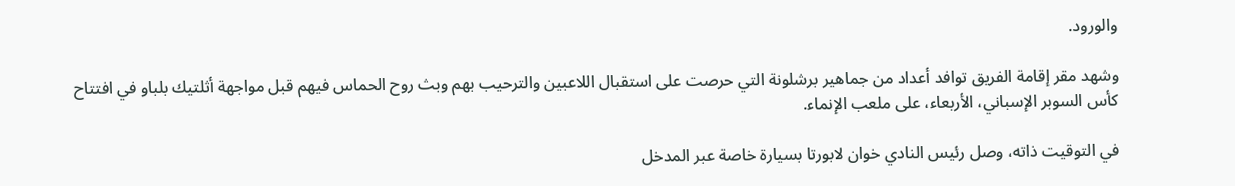والورود.

وشهد مقر إقامة الفريق توافد أعداد من جماهير برشلونة التي حرصت على استقبال اللاعبين والترحيب بهم وبث روح الحماس فيهم قبل مواجهة أثلتيك بلباو في افتتاح كأس السوبر الإسباني، الأربعاء، على ملعب الإنماء.

في التوقيت ذاته، وصل رئيس النادي خوان لابورتا بسيارة خاصة عبر المدخل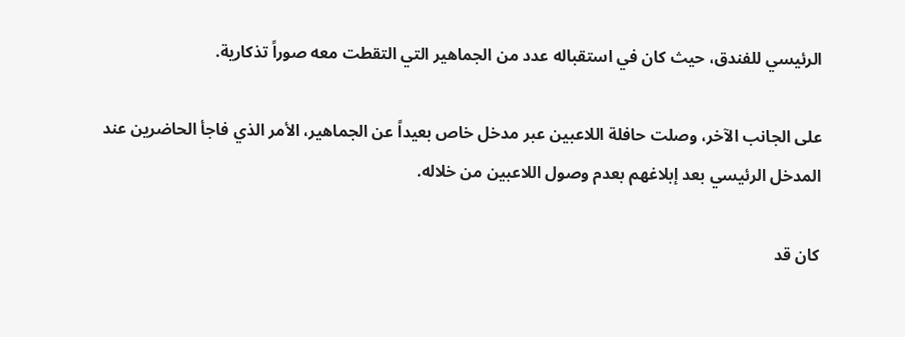الرئيسي للفندق، حيث كان في استقباله عدد من الجماهير التي التقطت معه صوراً تذكارية.

على الجانب الآخر، وصلت حافلة اللاعبين عبر مدخل خاص بعيداً عن الجماهير، الأمر الذي فاجأ الحاضرين عند المدخل الرئيسي بعد إبلاغهم بعدم وصول اللاعبين من خلاله.

كان قد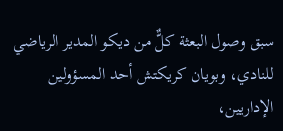سبق وصول البعثة كلٌّ من ديكو المدير الرياضي للنادي، وبويان كريكتش أحد المسؤولين الإداريين،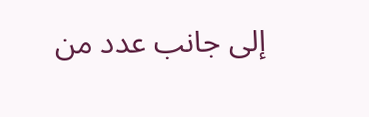إلى جانب عدد من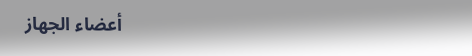أعضاء الجهاز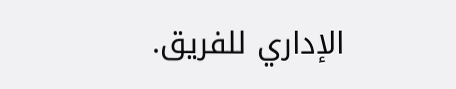الإداري للفريق.